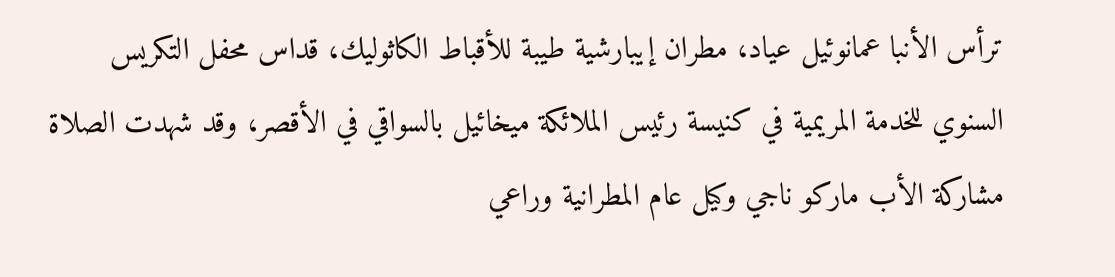ترأس الأنبا عمانوئيل عياد، مطران إيبارشية طيبة للأقباط الكاثوليك، قداس محفل التكريس السنوي للخدمة المريمية في كنيسة رئيس الملائكة ميخائيل بالسواقي في الأقصر، وقد شهدت الصلاة مشاركة الأب ماركو ناجي وكيل عام المطرانية وراعي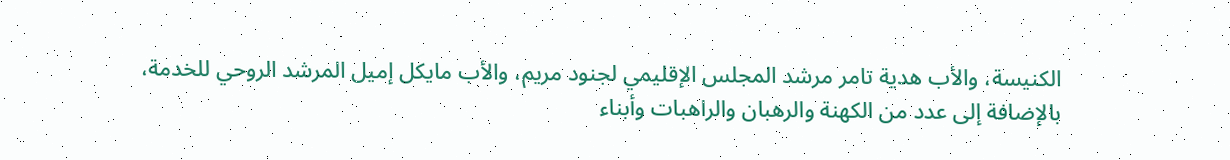الكنيسة، والأب هدية تامر مرشد المجلس الإقليمي لجنود مريم، والأب مايكل إميل المرشد الروحي للخدمة، بالإضافة إلى عدد من الكهنة والرهبان والراهبات وأبناء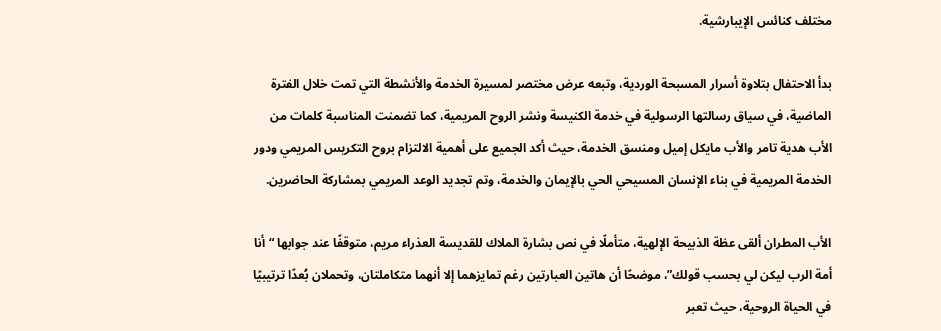مختلف كنائس الإيبارشية.

بدأ الاحتفال بتلاوة أسرار المسبحة الوردية، وتبعه عرض مختصر لمسيرة الخدمة والأنشطة التي تمت خلال الفترة الماضية، في سياق رسالتها الرسولية في خدمة الكنيسة ونشر الروح المريمية، كما تضمنت المناسبة كلمات من الأب هدية تامر والأب مايكل إميل ومنسق الخدمة، حيث أكد الجميع على أهمية الالتزام بروح التكريس المريمي ودور الخدمة المريمية في بناء الإنسان المسيحي الحي بالإيمان والخدمة، وتم تجديد الوعد المريمي بمشاركة الحاضرين.

الأب المطران ألقى عظة الذبيحة الإلهية، متأملًا في نص بشارة الملاك للقديسة العذراء مريم، متوقفًا عند جوابها “أنا أمة الرب ليكن لي بحسب قولك”، موضحًا أن هاتين العبارتين رغم تمايزهما إلا أنهما متكاملتان، وتحملان بُعدًا ترتيبيًا في الحياة الروحية، حيث تعبر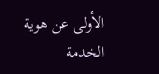الأولى عن هوية الخدمة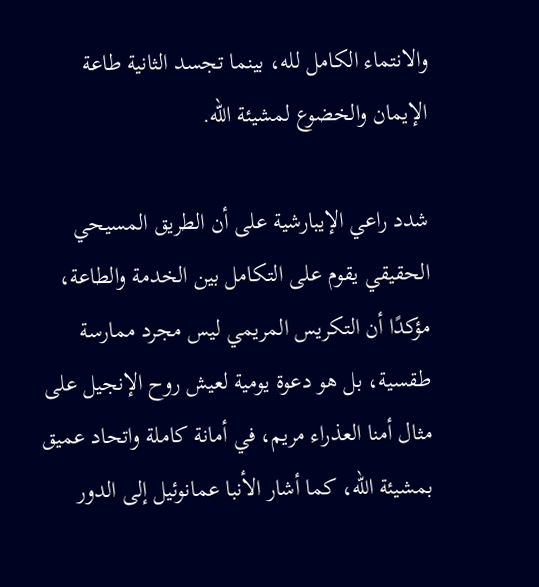والانتماء الكامل لله، بينما تجسد الثانية طاعة الإيمان والخضوع لمشيئة الله.

شدد راعي الإيبارشية على أن الطريق المسيحي الحقيقي يقوم على التكامل بين الخدمة والطاعة، مؤكدًا أن التكريس المريمي ليس مجرد ممارسة طقسية، بل هو دعوة يومية لعيش روح الإنجيل على مثال أمنا العذراء مريم، في أمانة كاملة واتحاد عميق بمشيئة الله، كما أشار الأنبا عمانوئيل إلى الدور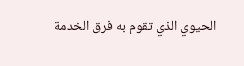الحيوي الذي تقوم به فرق الخدمة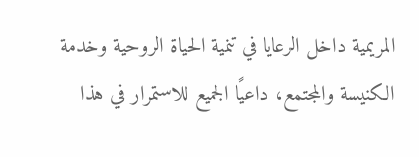المريمية داخل الرعايا في تنمية الحياة الروحية وخدمة الكنيسة والمجتمع، داعيًا الجميع للاستمرار في هذا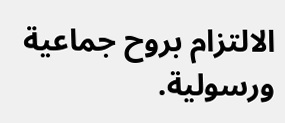الالتزام بروح جماعية ورسولية.